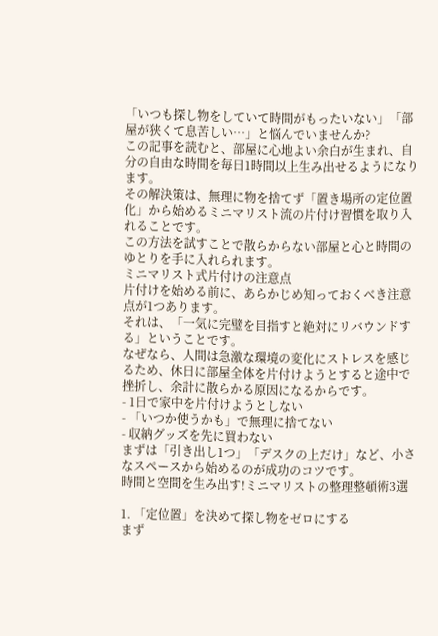「いつも探し物をしていて時間がもったいない」「部屋が狭くて息苦しい…」と悩んでいませんか?
この記事を読むと、部屋に心地よい余白が生まれ、自分の自由な時間を毎日1時間以上生み出せるようになります。
その解決策は、無理に物を捨てず「置き場所の定位置化」から始めるミニマリスト流の片付け習慣を取り入れることです。
この方法を試すことで散らからない部屋と心と時間のゆとりを手に入れられます。
ミニマリスト式片付けの注意点
片付けを始める前に、あらかじめ知っておくべき注意点が1つあります。
それは、「一気に完璧を目指すと絶対にリバウンドする」ということです。
なぜなら、人間は急激な環境の変化にストレスを感じるため、休日に部屋全体を片付けようとすると途中で挫折し、余計に散らかる原因になるからです。
- 1日で家中を片付けようとしない
- 「いつか使うかも」で無理に捨てない
- 収納グッズを先に買わない
まずは「引き出し1つ」「デスクの上だけ」など、小さなスペースから始めるのが成功のコツです。
時間と空間を生み出す!ミニマリストの整理整頓術3選

1. 「定位置」を決めて探し物をゼロにする
まず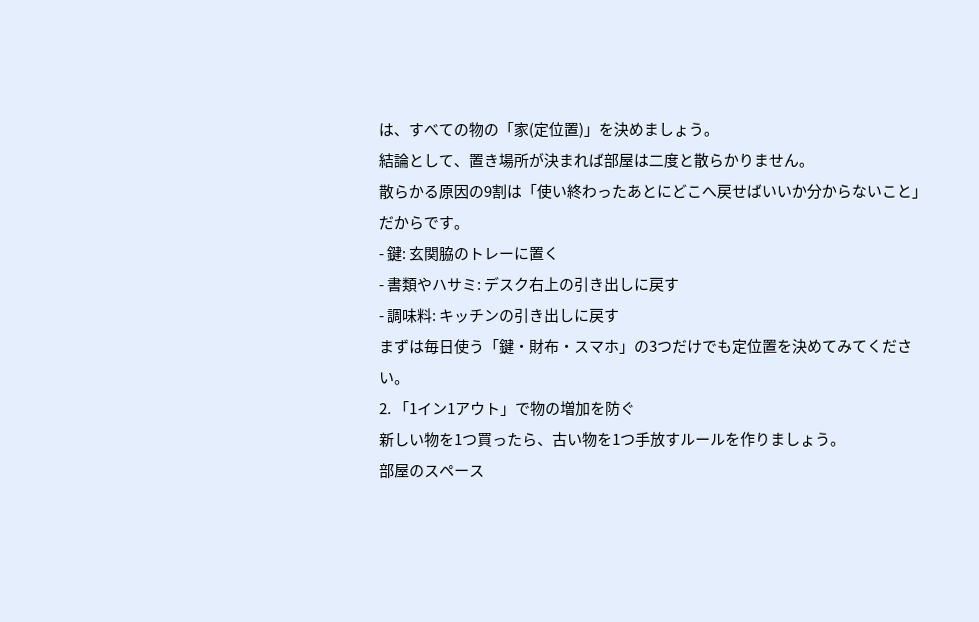は、すべての物の「家(定位置)」を決めましょう。
結論として、置き場所が決まれば部屋は二度と散らかりません。
散らかる原因の9割は「使い終わったあとにどこへ戻せばいいか分からないこと」だからです。
- 鍵: 玄関脇のトレーに置く
- 書類やハサミ: デスク右上の引き出しに戻す
- 調味料: キッチンの引き出しに戻す
まずは毎日使う「鍵・財布・スマホ」の3つだけでも定位置を決めてみてください。
2. 「1イン1アウト」で物の増加を防ぐ
新しい物を1つ買ったら、古い物を1つ手放すルールを作りましょう。
部屋のスペース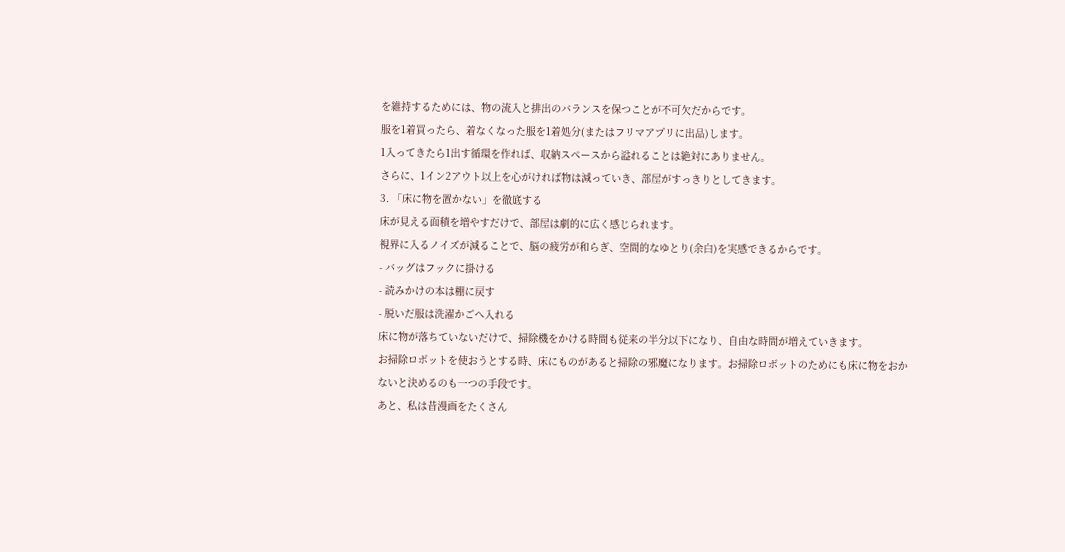を維持するためには、物の流入と排出のバランスを保つことが不可欠だからです。
服を1着買ったら、着なくなった服を1着処分(またはフリマアプリに出品)します。
1入ってきたら1出す循環を作れば、収納スペースから溢れることは絶対にありません。
さらに、1イン2アウト以上を心がければ物は減っていき、部屋がすっきりとしてきます。
3. 「床に物を置かない」を徹底する
床が見える面積を増やすだけで、部屋は劇的に広く感じられます。
視界に入るノイズが減ることで、脳の疲労が和らぎ、空間的なゆとり(余白)を実感できるからです。
- バッグはフックに掛ける
- 読みかけの本は棚に戻す
- 脱いだ服は洗濯かごへ入れる
床に物が落ちていないだけで、掃除機をかける時間も従来の半分以下になり、自由な時間が増えていきます。
お掃除ロボットを使おうとする時、床にものがあると掃除の邪魔になります。お掃除ロボットのためにも床に物をおかないと決めるのも一つの手段です。
あと、私は昔漫画をたくさん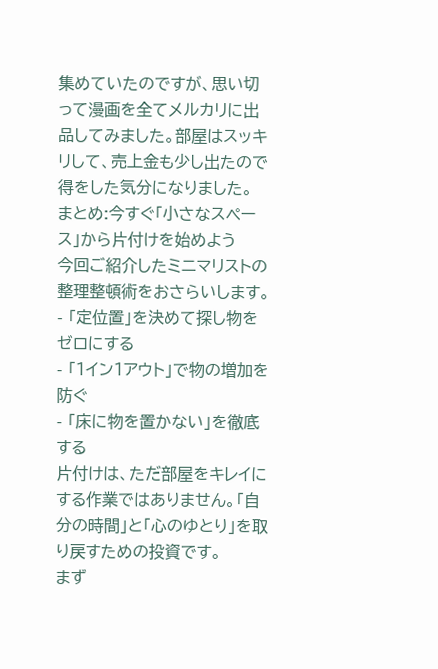集めていたのですが、思い切って漫画を全てメルカリに出品してみました。部屋はスッキリして、売上金も少し出たので得をした気分になりました。
まとめ:今すぐ「小さなスペース」から片付けを始めよう
今回ご紹介したミニマリストの整理整頓術をおさらいします。
- 「定位置」を決めて探し物をゼロにする
- 「1イン1アウト」で物の増加を防ぐ
- 「床に物を置かない」を徹底する
片付けは、ただ部屋をキレイにする作業ではありません。「自分の時間」と「心のゆとり」を取り戻すための投資です。
まず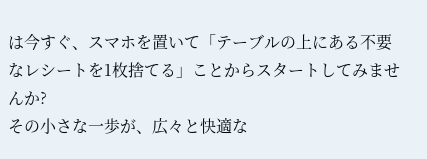は今すぐ、スマホを置いて「テーブルの上にある不要なレシートを1枚捨てる」ことからスタートしてみませんか?
その小さな一歩が、広々と快適な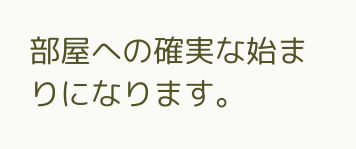部屋への確実な始まりになります。